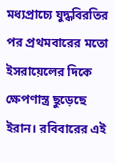মধ্যপ্রাচ্যে যুদ্ধবিরতির পর প্রথমবারের মতো ইসরায়েলের দিকে ক্ষেপণাস্ত্র ছুড়েছে ইরান। রবিবারের এই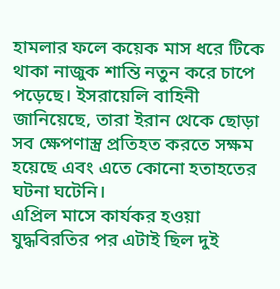হামলার ফলে কয়েক মাস ধরে টিকে থাকা নাজুক শান্তি নতুন করে চাপে পড়েছে। ইসরায়েলি বাহিনী জানিয়েছে, তারা ইরান থেকে ছোড়া সব ক্ষেপণাস্ত্র প্রতিহত করতে সক্ষম হয়েছে এবং এতে কোনো হতাহতের ঘটনা ঘটেনি।
এপ্রিল মাসে কার্যকর হওয়া যুদ্ধবিরতির পর এটাই ছিল দুই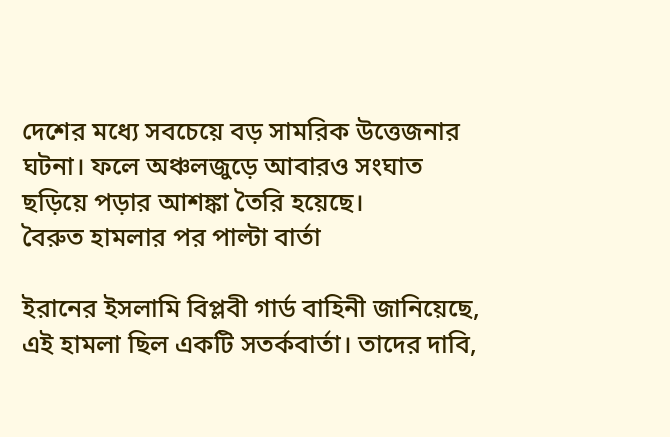দেশের মধ্যে সবচেয়ে বড় সামরিক উত্তেজনার ঘটনা। ফলে অঞ্চলজুড়ে আবারও সংঘাত ছড়িয়ে পড়ার আশঙ্কা তৈরি হয়েছে।
বৈরুত হামলার পর পাল্টা বার্তা

ইরানের ইসলামি বিপ্লবী গার্ড বাহিনী জানিয়েছে, এই হামলা ছিল একটি সতর্কবার্তা। তাদের দাবি,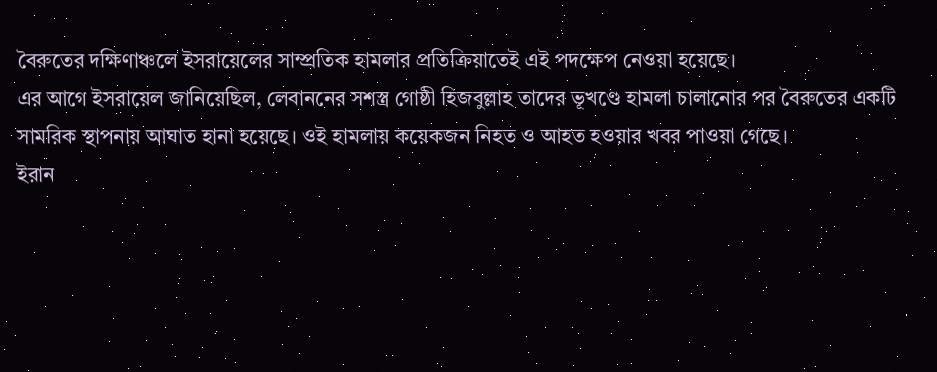বৈরুতের দক্ষিণাঞ্চলে ইসরায়েলের সাম্প্রতিক হামলার প্রতিক্রিয়াতেই এই পদক্ষেপ নেওয়া হয়েছে।
এর আগে ইসরায়েল জানিয়েছিল, লেবাননের সশস্ত্র গোষ্ঠী হিজবুল্লাহ তাদের ভূখণ্ডে হামলা চালানোর পর বৈরুতের একটি সামরিক স্থাপনায় আঘাত হানা হয়েছে। ওই হামলায় কয়েকজন নিহত ও আহত হওয়ার খবর পাওয়া গেছে।
ইরান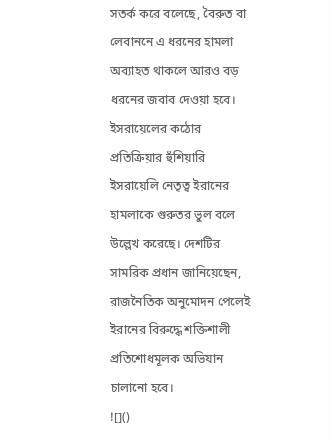সতর্ক করে বলেছে, বৈরুত বা লেবাননে এ ধরনের হামলা অব্যাহত থাকলে আরও বড় ধরনের জবাব দেওয়া হবে।
ইসরায়েলের কঠোর প্রতিক্রিয়ার হুঁশিয়ারি
ইসরায়েলি নেতৃত্ব ইরানের হামলাকে গুরুতর ভুল বলে উল্লেখ করেছে। দেশটির সামরিক প্রধান জানিয়েছেন, রাজনৈতিক অনুমোদন পেলেই ইরানের বিরুদ্ধে শক্তিশালী প্রতিশোধমূলক অভিযান চালানো হবে।
![]()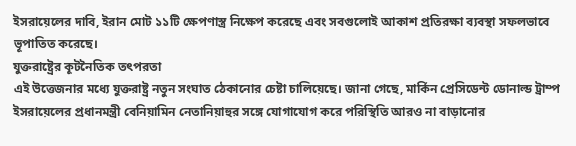ইসরায়েলের দাবি, ইরান মোট ১১টি ক্ষেপণাস্ত্র নিক্ষেপ করেছে এবং সবগুলোই আকাশ প্রতিরক্ষা ব্যবস্থা সফলভাবে ভূপাতিত করেছে।
যুক্তরাষ্ট্রের কূটনৈতিক তৎপরতা
এই উত্তেজনার মধ্যে যুক্তরাষ্ট্র নতুন সংঘাত ঠেকানোর চেষ্টা চালিয়েছে। জানা গেছে, মার্কিন প্রেসিডেন্ট ডোনাল্ড ট্রাম্প ইসরায়েলের প্রধানমন্ত্রী বেনিয়ামিন নেতানিয়াহুর সঙ্গে যোগাযোগ করে পরিস্থিতি আরও না বাড়ানোর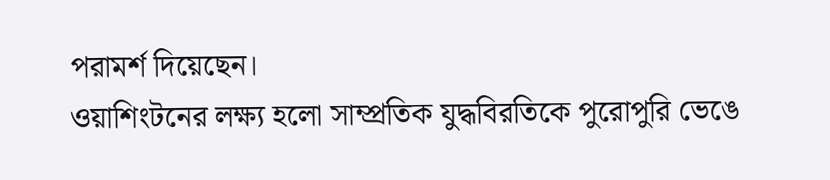পরামর্শ দিয়েছেন।
ওয়াশিংটনের লক্ষ্য হলো সাম্প্রতিক যুদ্ধবিরতিকে পুরোপুরি ভেঙে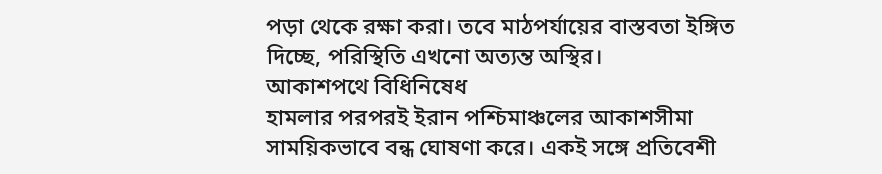পড়া থেকে রক্ষা করা। তবে মাঠপর্যায়ের বাস্তবতা ইঙ্গিত দিচ্ছে, পরিস্থিতি এখনো অত্যন্ত অস্থির।
আকাশপথে বিধিনিষেধ
হামলার পরপরই ইরান পশ্চিমাঞ্চলের আকাশসীমা সাময়িকভাবে বন্ধ ঘোষণা করে। একই সঙ্গে প্রতিবেশী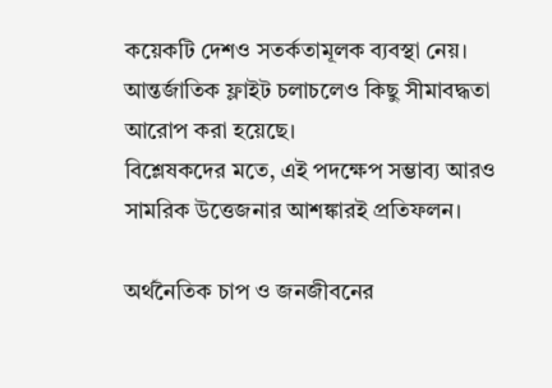কয়েকটি দেশও সতর্কতামূলক ব্যবস্থা নেয়। আন্তর্জাতিক ফ্লাইট চলাচলেও কিছু সীমাবদ্ধতা আরোপ করা হয়েছে।
বিশ্লেষকদের মতে, এই পদক্ষেপ সম্ভাব্য আরও সামরিক উত্তেজনার আশঙ্কারই প্রতিফলন।

অর্থনৈতিক চাপ ও জনজীবনের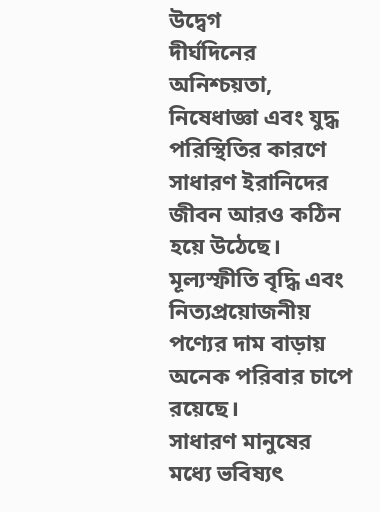উদ্বেগ
দীর্ঘদিনের অনিশ্চয়তা, নিষেধাজ্ঞা এবং যুদ্ধ পরিস্থিতির কারণে সাধারণ ইরানিদের জীবন আরও কঠিন হয়ে উঠেছে। মূল্যস্ফীতি বৃদ্ধি এবং নিত্যপ্রয়োজনীয় পণ্যের দাম বাড়ায় অনেক পরিবার চাপে রয়েছে।
সাধারণ মানুষের মধ্যে ভবিষ্যৎ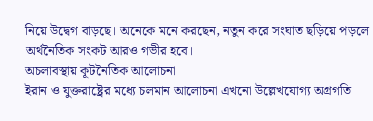নিয়ে উদ্বেগ বাড়ছে। অনেকে মনে করছেন, নতুন করে সংঘাত ছড়িয়ে পড়লে অর্থনৈতিক সংকট আরও গভীর হবে।
অচলাবস্থায় কূটনৈতিক আলোচনা
ইরান ও যুক্তরাষ্ট্রের মধ্যে চলমান আলোচনা এখনো উল্লেখযোগ্য অগ্রগতি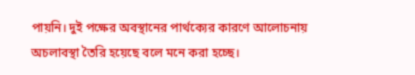পায়নি। দুই পক্ষের অবস্থানের পার্থক্যের কারণে আলোচনায় অচলাবস্থা তৈরি হয়েছে বলে মনে করা হচ্ছে।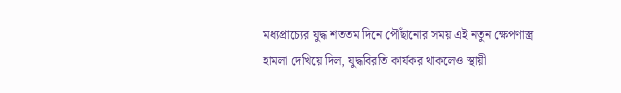মধ্যপ্রাচ্যের যুদ্ধ শততম দিনে পৌঁছানোর সময় এই নতুন ক্ষেপণাস্ত্র হামলা দেখিয়ে দিল, যুদ্ধবিরতি কার্যকর থাকলেও স্থায়ী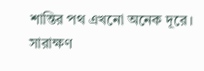শান্তির পথ এখনো অনেক দূরে।
সারাক্ষণ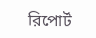রিপোর্ট